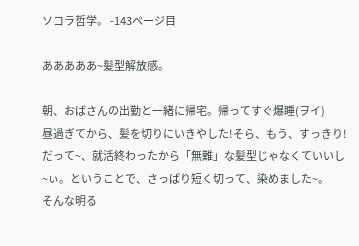ソコラ哲学。 -143ページ目

あああああ~髪型解放感。

朝、おばさんの出勤と一緒に帰宅。帰ってすぐ爆睡(ヲイ)
昼過ぎてから、髪を切りにいきやした!そら、もう、すっきり!だって~、就活終わったから「無難」な髪型じゃなくていいし~ぃ。ということで、さっぱり短く切って、染めました~。
そんな明る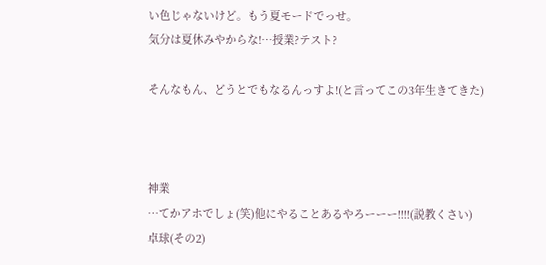い色じゃないけど。もう夏モードでっせ。
気分は夏休みやからな!…授業?テスト?

そんなもん、どうとでもなるんっすよ!(と言ってこの3年生きてきた)



神業
…てかアホでしょ(笑)他にやることあるやろーーー!!!!(説教くさい)
卓球(その2)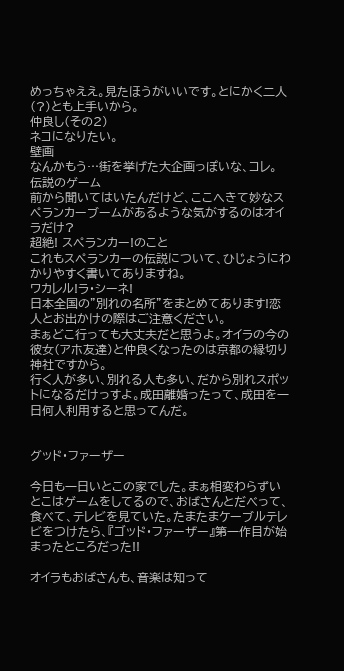めっちゃええ。見たほうがいいです。とにかく二人(?)とも上手いから。
仲良し(その2)
ネコになりたい。
壁画
なんかもう…街を挙げた大企画っぽいな、コレ。
伝説のゲーム
前から聞いてはいたんだけど、ここへきて妙なスペランカーブームがあるような気がするのはオイラだけ?
超絶! スペランカー!のこと
これもスペランカーの伝説について、ひじょうにわかりやすく書いてありますね。
ワカレル!ラ・シーネ!
日本全国の”別れの名所”をまとめてあります!恋人とお出かけの際はご注意ください。
まぁどこ行っても大丈夫だと思うよ。オイラの今の彼女(アホ友達)と仲良くなったのは京都の縁切り神社ですから。
行く人が多い、別れる人も多い、だから別れスポットになるだけっすよ。成田離婚ったって、成田を一日何人利用すると思ってんだ。


グッド・ファーザー

今日も一日いとこの家でした。まぁ相変わらずいとこはゲームをしてるので、おばさんとだべって、食べて、テレビを見ていた。たまたまケーブルテレビをつけたら、『ゴッド・ファーザー』第一作目が始まったところだった!!

オイラもおばさんも、音楽は知って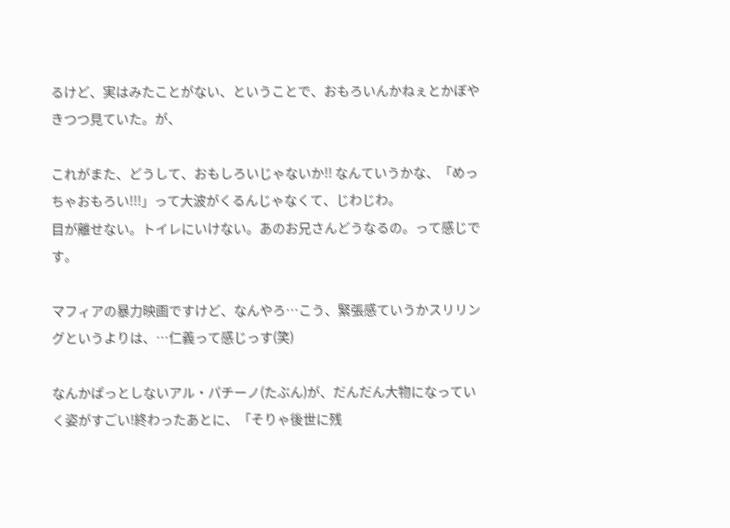るけど、実はみたことがない、ということで、おもろいんかねぇとかぼやきつつ見ていた。が、

これがまた、どうして、おもしろいじゃないか!! なんていうかな、「めっちゃおもろい!!!」って大波がくるんじゃなくて、じわじわ。
目が離せない。トイレにいけない。あのお兄さんどうなるの。って感じです。

マフィアの暴力映画ですけど、なんやろ…こう、緊張感ていうかスリリングというよりは、…仁義って感じっす(笑)

なんかぱっとしないアル・パチーノ(たぶん)が、だんだん大物になっていく姿がすごい!終わったあとに、「そりゃ後世に残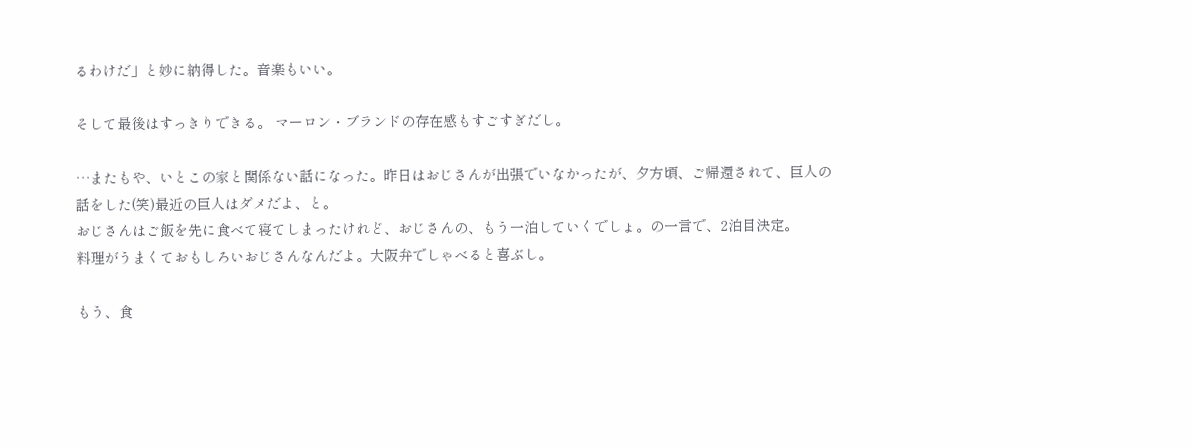るわけだ」と妙に納得した。音楽もいい。

そして最後はすっきりできる。 マーロン・ブランドの存在感もすごすぎだし。

…またもや、いとこの家と関係ない話になった。昨日はおじさんが出張でいなかったが、夕方頃、ご帰還されて、巨人の話をした(笑)最近の巨人はダメだよ、と。
おじさんはご飯を先に食べて寝てしまったけれど、おじさんの、もう一泊していくでしょ。の一言で、2泊目決定。
料理がうまくておもしろいおじさんなんだよ。大阪弁でしゃべると喜ぶし。

もう、食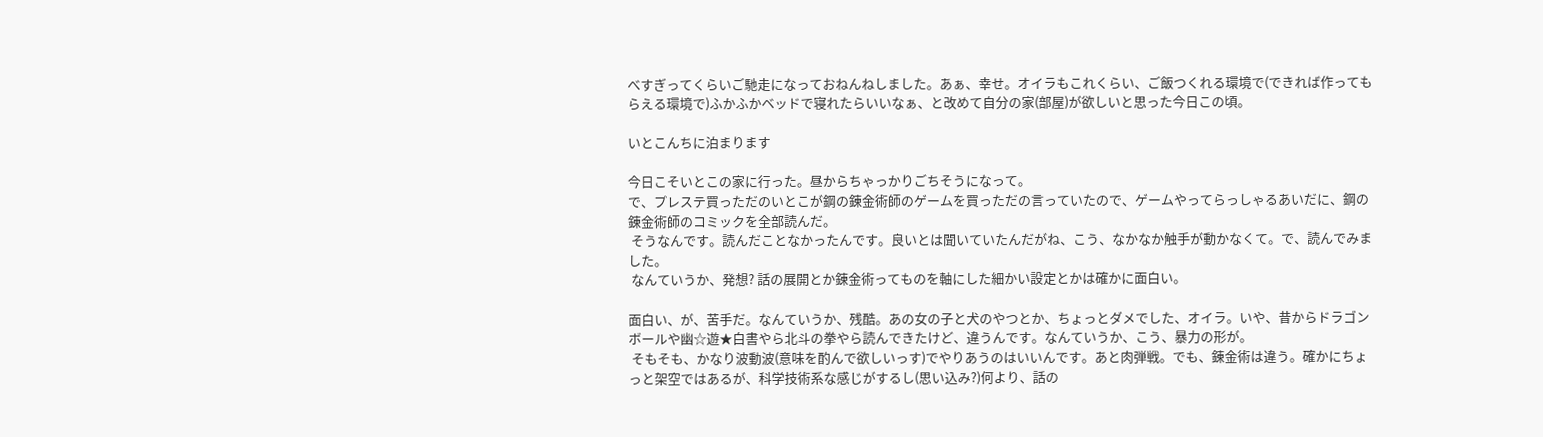べすぎってくらいご馳走になっておねんねしました。あぁ、幸せ。オイラもこれくらい、ご飯つくれる環境で(できれば作ってもらえる環境で)ふかふかベッドで寝れたらいいなぁ、と改めて自分の家(部屋)が欲しいと思った今日この頃。

いとこんちに泊まります

今日こそいとこの家に行った。昼からちゃっかりごちそうになって。
で、プレステ買っただのいとこが鋼の錬金術師のゲームを買っただの言っていたので、ゲームやってらっしゃるあいだに、鋼の錬金術師のコミックを全部読んだ。
 そうなんです。読んだことなかったんです。良いとは聞いていたんだがね、こう、なかなか触手が動かなくて。で、読んでみました。
 なんていうか、発想? 話の展開とか錬金術ってものを軸にした細かい設定とかは確かに面白い。

面白い、が、苦手だ。なんていうか、残酷。あの女の子と犬のやつとか、ちょっとダメでした、オイラ。いや、昔からドラゴンボールや幽☆遊★白書やら北斗の拳やら読んできたけど、違うんです。なんていうか、こう、暴力の形が。
 そもそも、かなり波動波(意味を酌んで欲しいっす)でやりあうのはいいんです。あと肉弾戦。でも、錬金術は違う。確かにちょっと架空ではあるが、科学技術系な感じがするし(思い込み?)何より、話の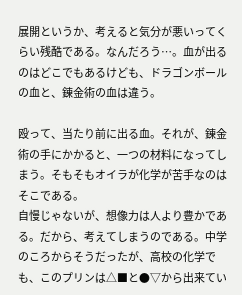展開というか、考えると気分が悪いってくらい残酷である。なんだろう…。血が出るのはどこでもあるけども、ドラゴンボールの血と、錬金術の血は違う。

殴って、当たり前に出る血。それが、錬金術の手にかかると、一つの材料になってしまう。そもそもオイラが化学が苦手なのはそこである。
自慢じゃないが、想像力は人より豊かである。だから、考えてしまうのである。中学のころからそうだったが、高校の化学でも、このプリンは△■と●▽から出来てい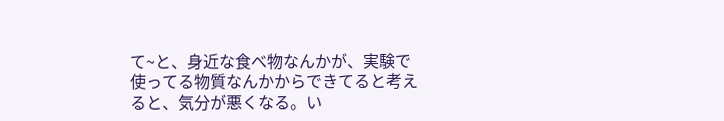て~と、身近な食べ物なんかが、実験で使ってる物質なんかからできてると考えると、気分が悪くなる。い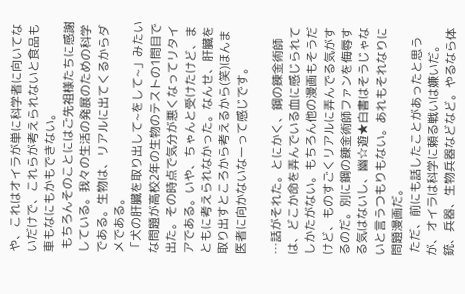や、これはオイラが単に科学者に向いてないだけで、これらが考えられないと食品も車もなにもかもできない。
 もちろんそのことにはご先祖様たちに感謝している。我々の生活の発展のための科学である。生物は、リアルに出てくるからダメである。
「犬の肝臓を取り出して~をして~」みたいな問題が高校2年の生物のテストの1問目で出た。その時点で気分が悪くなってリタイアである。いや、ちゃんと受けたけど、まともに考えられなかった。なんせ、肝臓を取り出すところから考えるから(笑)ほんま医者に向かないなーって感じです。

…話がそれた。とにかく、鋼の錬金術師は、どこか命を弄んでいる血に感じられてしかたがない。もちろん他の漫画もそうだけど、ものすごくリアルに弄んでる気がするのだ。別に鋼の錬金術師ファンを侮辱する気はないし、幽☆遊★白書はそうじゃないと言うつもりもない。あれもそれなりに問題漫画だ。
 ただ、前にも話したことがあったと思うが、オイラは科学に頼る戦いは嫌いだ。銃、兵器、生物兵器などなど。やるなら体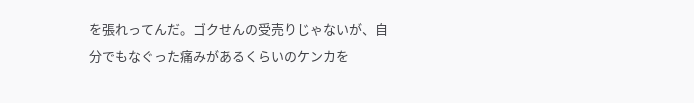を張れってんだ。ゴクせんの受売りじゃないが、自分でもなぐった痛みがあるくらいのケンカを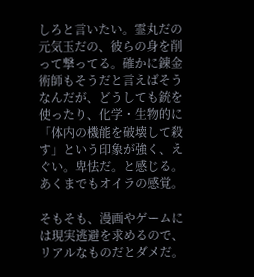しろと言いたい。霊丸だの元気玉だの、彼らの身を削って撃ってる。確かに錬金術師もそうだと言えばそうなんだが、どうしても銃を使ったり、化学・生物的に「体内の機能を破壊して殺す」という印象が強く、えぐい。卑怯だ。と感じる。あくまでもオイラの感覚。

そもそも、漫画やゲームには現実逃避を求めるので、リアルなものだとダメだ。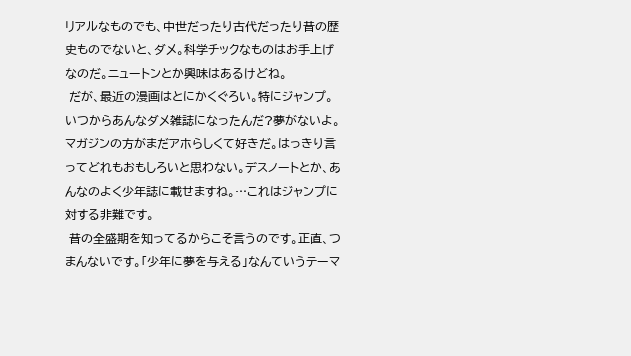リアルなものでも、中世だったり古代だったり昔の歴史ものでないと、ダメ。科学チックなものはお手上げなのだ。ニュートンとか興味はあるけどね。
 だが、最近の漫画はとにかくぐろい。特にジャンプ。いつからあんなダメ雑誌になったんだ?夢がないよ。マガジンの方がまだアホらしくて好きだ。はっきり言ってどれもおもしろいと思わない。デスノートとか、あんなのよく少年誌に載せますね。…これはジャンプに対する非難です。
 昔の全盛期を知ってるからこそ言うのです。正直、つまんないです。「少年に夢を与える」なんていうテーマ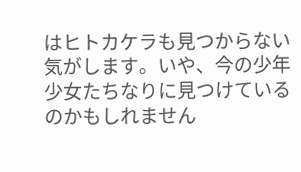はヒトカケラも見つからない気がします。いや、今の少年少女たちなりに見つけているのかもしれません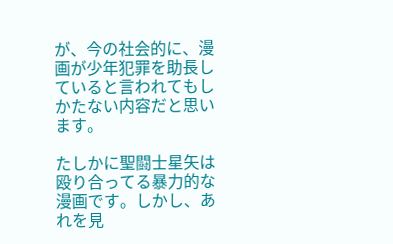が、今の社会的に、漫画が少年犯罪を助長していると言われてもしかたない内容だと思います。

たしかに聖闘士星矢は殴り合ってる暴力的な漫画です。しかし、あれを見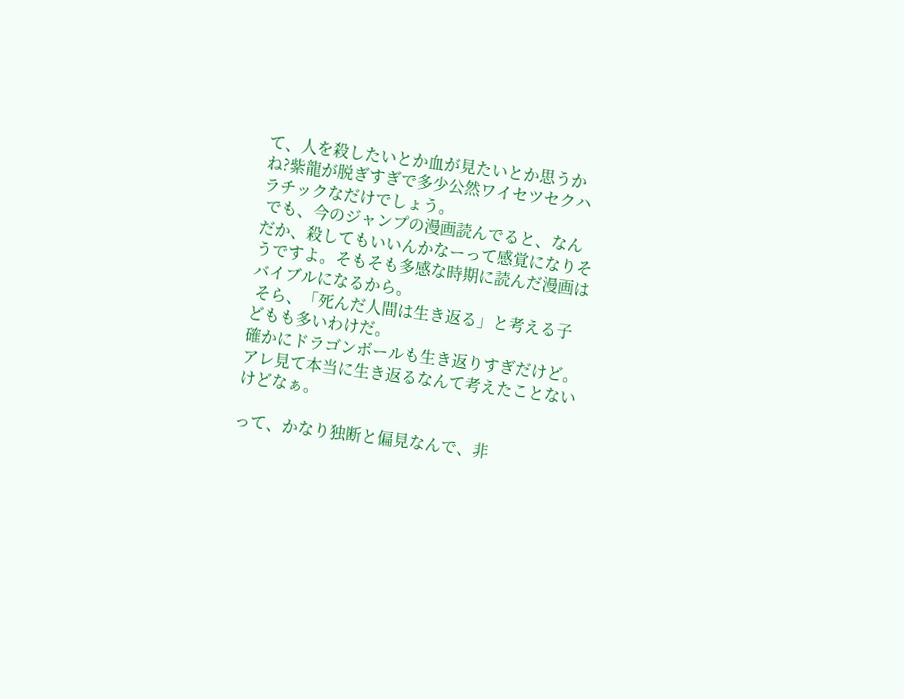て、人を殺したいとか血が見たいとか思うかね?紫龍が脱ぎすぎで多少公然ワイセツセクハラチックなだけでしょう。
 でも、今のジャンプの漫画読んでると、なんだか、殺してもいいんかなーって感覚になりそうですよ。そもそも多感な時期に読んだ漫画はバイブルになるから。
 そら、「死んだ人間は生き返る」と考える子どもも多いわけだ。
確かにドラゴンボールも生き返りすぎだけど。アレ見て本当に生き返るなんて考えたことないけどなぁ。

って、かなり独断と偏見なんで、非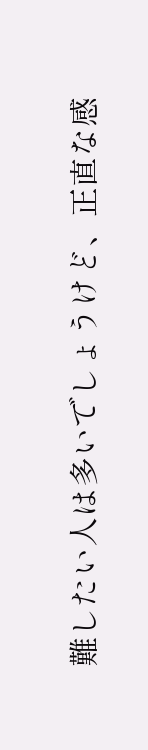難したい人は多いでしょうけど、正直な感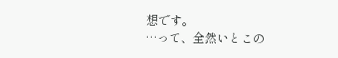想です。
…って、全然いとこの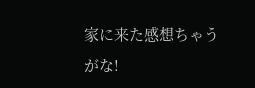家に来た感想ちゃうがな!